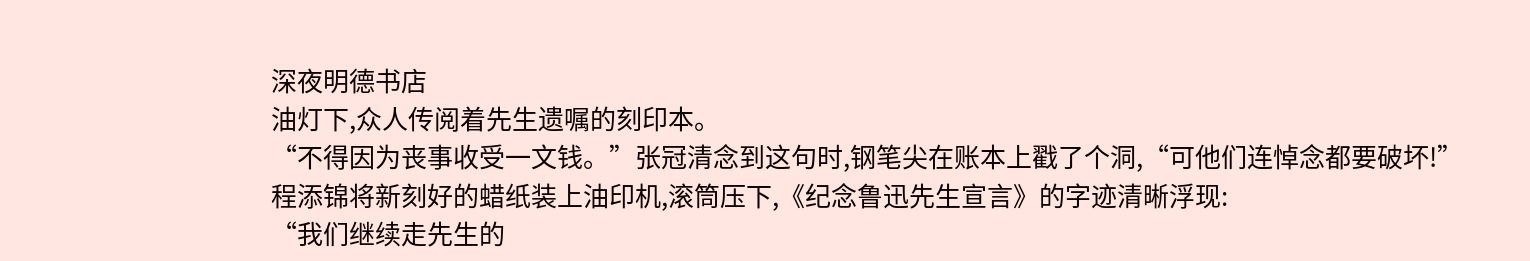深夜明德书店
油灯下,众人传阅着先生遗嘱的刻印本。
“不得因为丧事收受一文钱。”张冠清念到这句时,钢笔尖在账本上戳了个洞,“可他们连悼念都要破坏!”
程添锦将新刻好的蜡纸装上油印机,滚筒压下,《纪念鲁迅先生宣言》的字迹清晰浮现:
“我们继续走先生的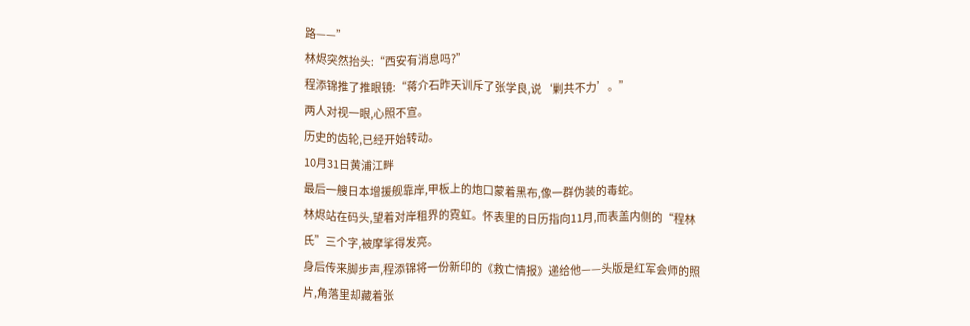路——”
林烬突然抬头:“西安有消息吗?”
程添锦推了推眼镜:“蒋介石昨天训斥了张学良,说‘剿共不力’。”
两人对视一眼,心照不宣。
历史的齿轮,已经开始转动。
10月31日黄浦江畔
最后一艘日本增援舰靠岸,甲板上的炮口蒙着黑布,像一群伪装的毒蛇。
林烬站在码头,望着对岸租界的霓虹。怀表里的日历指向11月,而表盖内侧的“程林氏”三个字,被摩挲得发亮。
身后传来脚步声,程添锦将一份新印的《救亡情报》递给他——头版是红军会师的照片,角落里却藏着张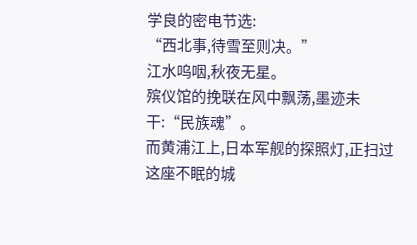学良的密电节选:
“西北事,待雪至则决。”
江水呜咽,秋夜无星。
殡仪馆的挽联在风中飘荡,墨迹未干:“民族魂”。
而黄浦江上,日本军舰的探照灯,正扫过这座不眠的城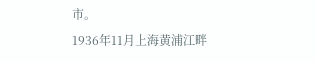市。
1936年11月上海黄浦江畔